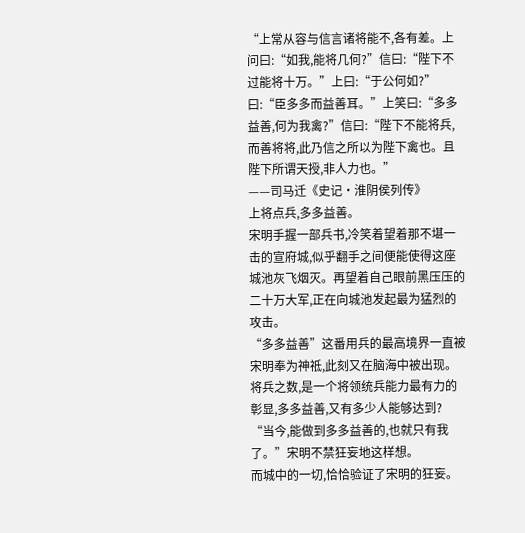“上常从容与信言诸将能不,各有差。上问曰:“如我,能将几何?”信曰:“陛下不过能将十万。”上曰:“于公何如?”曰:“臣多多而益善耳。”上笑曰:“多多益善,何为我禽?”信曰:“陛下不能将兵,而善将将,此乃信之所以为陛下禽也。且陛下所谓天授,非人力也。”
——司马迁《史记·淮阴侯列传》
上将点兵,多多益善。
宋明手握一部兵书,冷笑着望着那不堪一击的宣府城,似乎翻手之间便能使得这座城池灰飞烟灭。再望着自己眼前黑压压的二十万大军,正在向城池发起最为猛烈的攻击。
“多多益善”这番用兵的最高境界一直被宋明奉为神祗,此刻又在脑海中被出现。
将兵之数,是一个将领统兵能力最有力的彰显,多多益善,又有多少人能够达到?
“当今,能做到多多益善的,也就只有我了。”宋明不禁狂妄地这样想。
而城中的一切,恰恰验证了宋明的狂妄。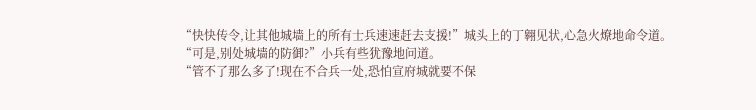“快快传令,让其他城墙上的所有士兵速速赶去支援!”城头上的丁翱见状,心急火燎地命令道。
“可是,别处城墙的防御?”小兵有些犹豫地问道。
“管不了那么多了!现在不合兵一处,恐怕宣府城就要不保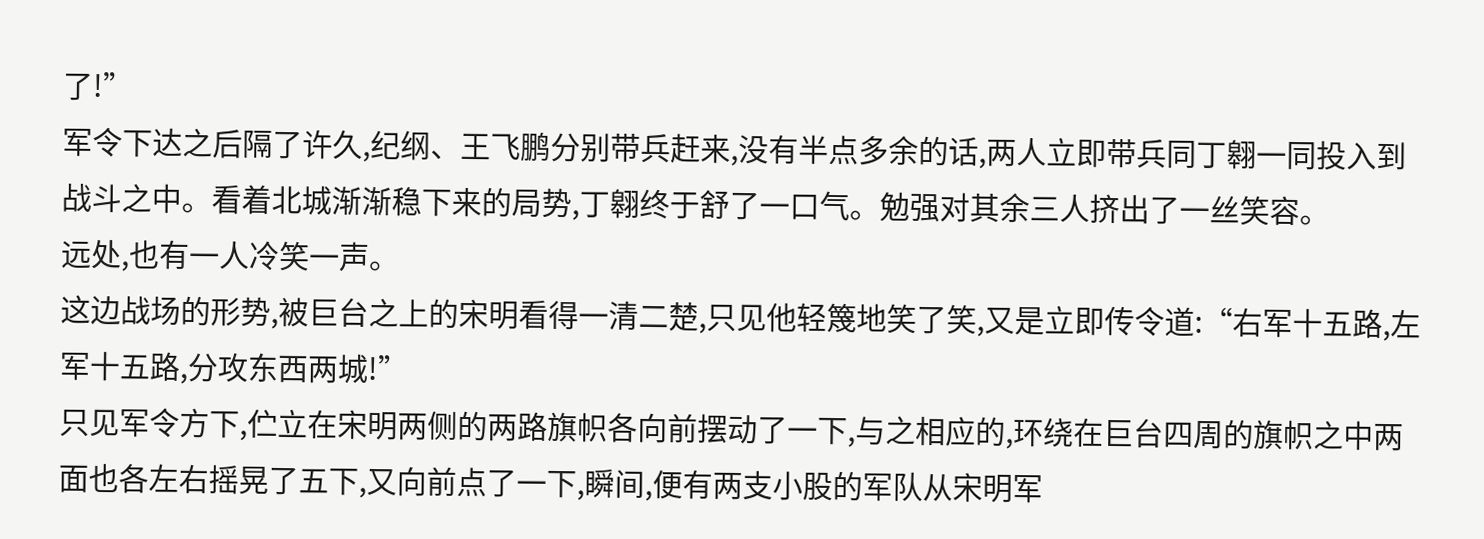了!”
军令下达之后隔了许久,纪纲、王飞鹏分别带兵赶来,没有半点多余的话,两人立即带兵同丁翱一同投入到战斗之中。看着北城渐渐稳下来的局势,丁翱终于舒了一口气。勉强对其余三人挤出了一丝笑容。
远处,也有一人冷笑一声。
这边战场的形势,被巨台之上的宋明看得一清二楚,只见他轻篾地笑了笑,又是立即传令道:“右军十五路,左军十五路,分攻东西两城!”
只见军令方下,伫立在宋明两侧的两路旗帜各向前摆动了一下,与之相应的,环绕在巨台四周的旗帜之中两面也各左右摇晃了五下,又向前点了一下,瞬间,便有两支小股的军队从宋明军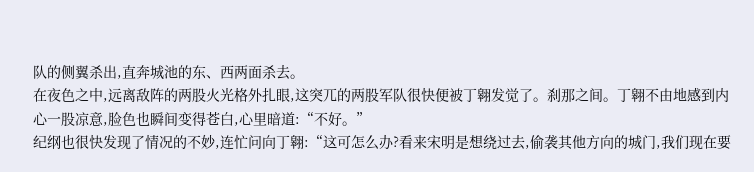队的侧翼杀出,直奔城池的东、西两面杀去。
在夜色之中,远离敌阵的两股火光格外扎眼,这突兀的两股军队很快便被丁翱发觉了。刹那之间。丁翱不由地感到内心一股凉意,脸色也瞬间变得苍白,心里暗道:“不好。”
纪纲也很快发现了情况的不妙,连忙问向丁翱:“这可怎么办?看来宋明是想绕过去,偷袭其他方向的城门,我们现在要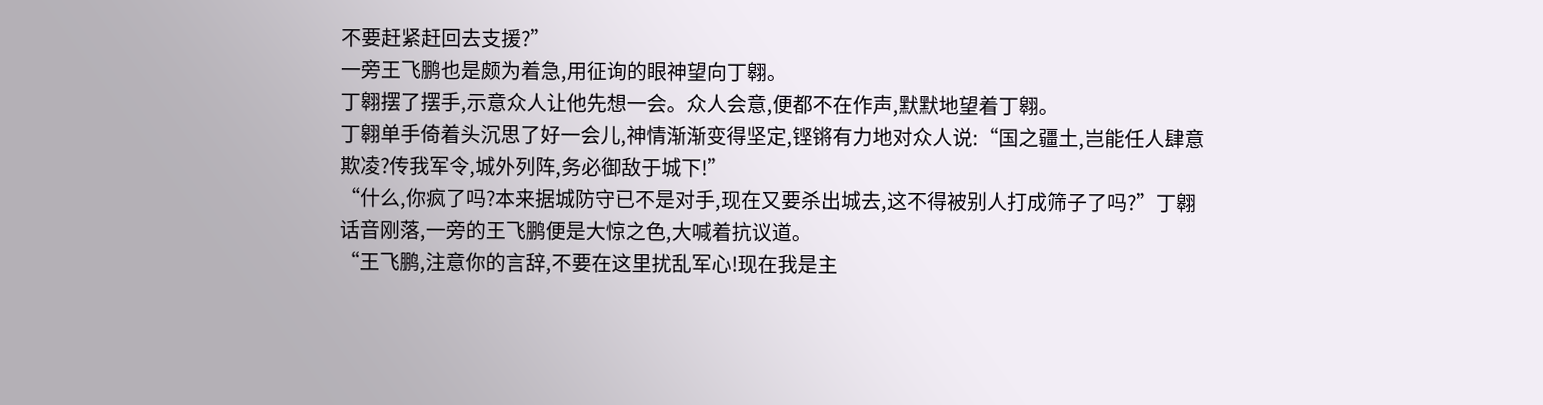不要赶紧赶回去支援?”
一旁王飞鹏也是颇为着急,用征询的眼神望向丁翱。
丁翱摆了摆手,示意众人让他先想一会。众人会意,便都不在作声,默默地望着丁翱。
丁翱单手倚着头沉思了好一会儿,神情渐渐变得坚定,铿锵有力地对众人说:“国之疆土,岂能任人肆意欺凌?传我军令,城外列阵,务必御敌于城下!”
“什么,你疯了吗?本来据城防守已不是对手,现在又要杀出城去,这不得被别人打成筛子了吗?”丁翱话音刚落,一旁的王飞鹏便是大惊之色,大喊着抗议道。
“王飞鹏,注意你的言辞,不要在这里扰乱军心!现在我是主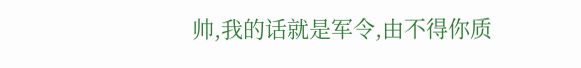帅,我的话就是军令,由不得你质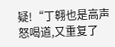疑!“丁翱也是高声怒喝道,又重复了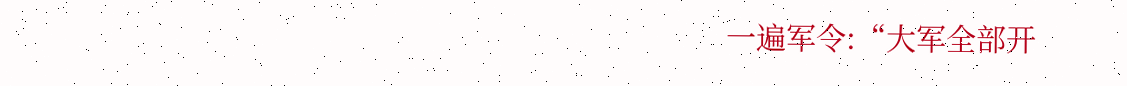一遍军令:“大军全部开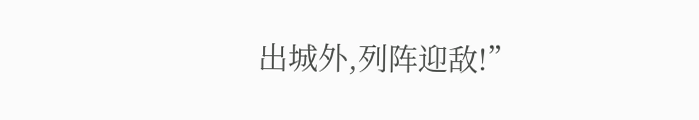出城外,列阵迎敌!”